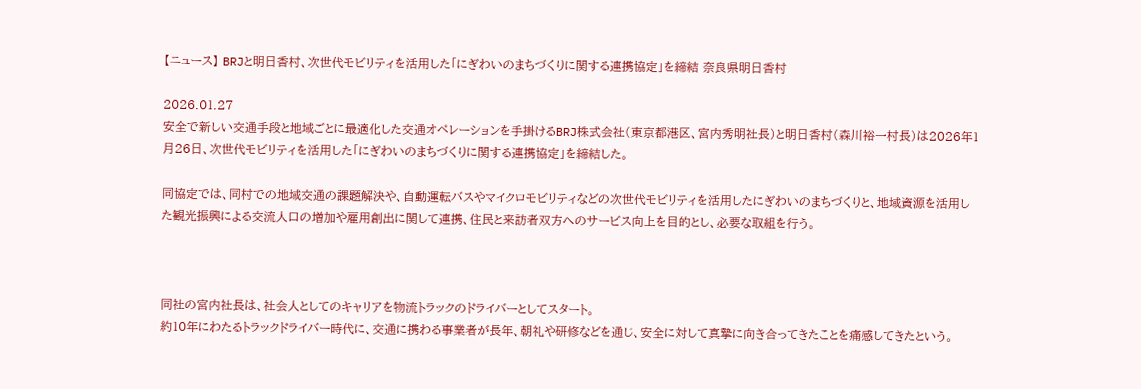【ニュース】 BRJと明日香村、次世代モビリティを活用した「にぎわいのまちづくりに関する連携協定」を締結 奈良県明日香村

2026.01.27
安全で新しい交通手段と地域ごとに最適化した交通オペレーションを手掛けるBRJ株式会社(東京都港区、宮内秀明社長)と明日香村(森川裕一村長)は2026年1月26日、次世代モビリティを活用した「にぎわいのまちづくりに関する連携協定」を締結した。

同協定では、同村での地域交通の課題解決や、自動運転バスやマイクロモビリティなどの次世代モビリティを活用したにぎわいのまちづくりと、地域資源を活用した観光振興による交流人口の増加や雇用創出に関して連携、住民と来訪者双方へのサービス向上を目的とし、必要な取組を行う。



同社の宮内社長は、社会人としてのキャリアを物流トラックのドライバーとしてスタート。
約10年にわたるトラックドライバー時代に、交通に携わる事業者が長年、朝礼や研修などを通じ、安全に対して真摯に向き合ってきたことを痛感してきたという。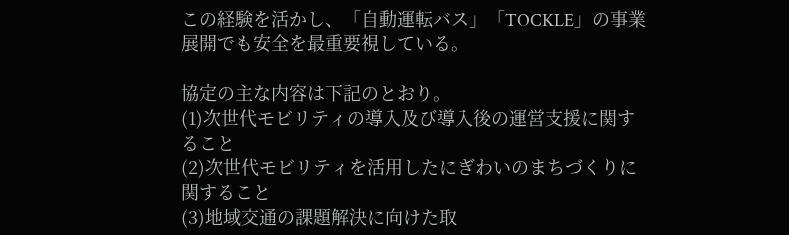この経験を活かし、「自動運転バス」「TOCKLE」の事業展開でも安全を最重要視している。

協定の主な内容は下記のとおり。
(1)次世代モビリティの導入及び導入後の運営支援に関すること
(2)次世代モビリティを活用したにぎわいのまちづくりに関すること
(3)地域交通の課題解決に向けた取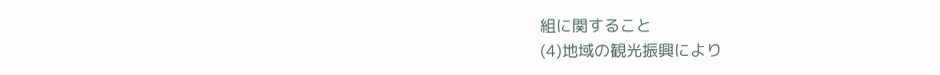組に関すること
(4)地域の観光振興により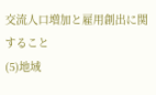交流人口増加と雇用創出に関すること
(5)地域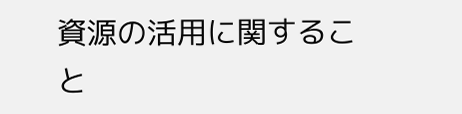資源の活用に関すること